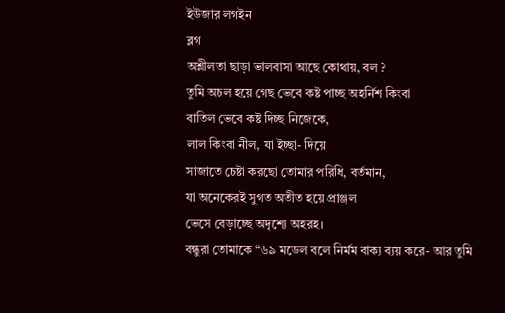ইউজার লগইন
ব্লগ
অশ্লীলতা ছাড়া ভালবাসা আছে কোথায়, বল ?
তুমি অচল হয়ে গেছ ভেবে কষ্ট পাচ্ছ অহর্নিশ কিংবা
বাতিল ভেবে কষ্ট দিচ্ছ নিজেকে,
লাল কিংবা নীল, যা ইচ্ছা- দিয়ে
সাজাতে চেষ্টা করছো তোমার পরিধি, বর্তমান,
যা অনেকেরই সুগত অতীত হয়ে প্রাঞ্জল
ভেসে বেড়াচ্ছে অদৃশ্যে অহরহ।
বন্ধুরা তোমাকে “৬৯ মডেল বলে নির্মম বাক্য ব্যয় করে- আর তুমি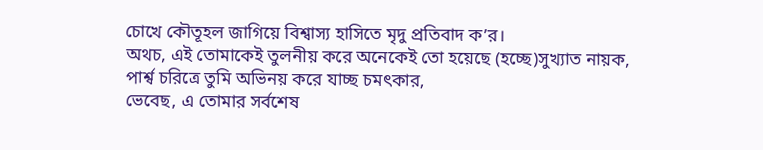চোখে কৌতূহল জাগিয়ে বিশ্বাস্য হাসিতে মৃদু প্রতিবাদ ক’র।
অথচ, এই তোমাকেই তুলনীয় করে অনেকেই তো হয়েছে (হচ্ছে)সুখ্যাত নায়ক,
পার্শ্ব চরিত্রে তুমি অভিনয় করে যাচ্ছ চমৎকার,
ভেবেছ, এ তোমার সর্বশেষ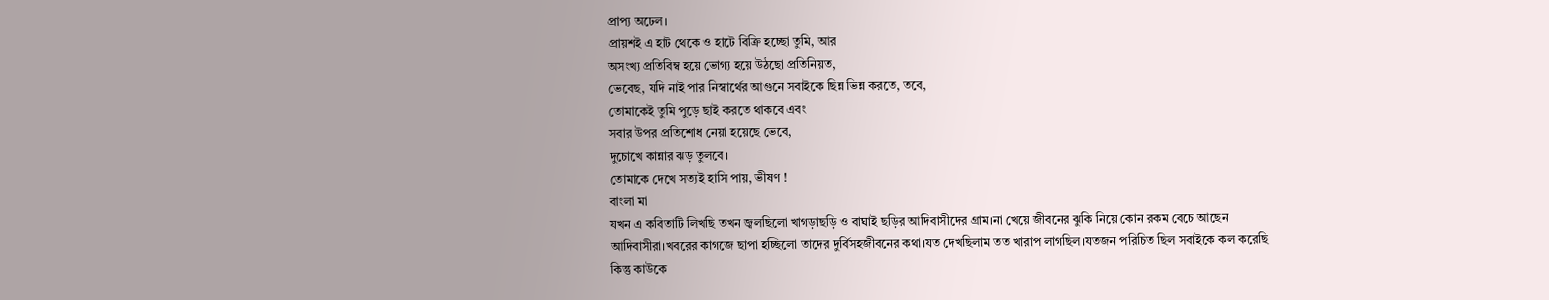প্রাপ্য অঢেল।
প্রায়শই এ হাট থেকে ও হাটে বিক্রি হচ্ছো তুমি, আর
অসংখ্য প্রতিবিম্ব হয়ে ভোগ্য হয়ে উঠছো প্রতিনিয়ত,
ভেবেছ, যদি নাই পার নিস্বার্থের আগুনে সবাইকে ছিন্ন ভিন্ন করতে, তবে,
তোমাকেই তুমি পুড়ে ছাই করতে থাকবে এবং
সবার উপর প্রতিশোধ নেয়া হয়েছে ভেবে,
দুচোখে কান্নার ঝড় তুলবে।
তোমাকে দেখে সত্যই হাসি পায়, ভীষণ !
বাংলা মা
যখন এ কবিতাটি লিখছি তখন জ্বলছিলো খাগড়াছড়ি ও বাঘাই ছড়ির আদিবাসীদের গ্রাম।না খেয়ে জীবনের ঝুকি নিয়ে কোন রকম বেচে আছেন আদিবাসীরা।খবরের কাগজে ছাপা হচ্ছিলো তাদের দুর্বিসহজীবনের কথা।যত দেখছিলাম তত খারাপ লাগছিল।যতজন পরিচিত ছিল সবাইকে কল করেছি কিন্তু কাউকে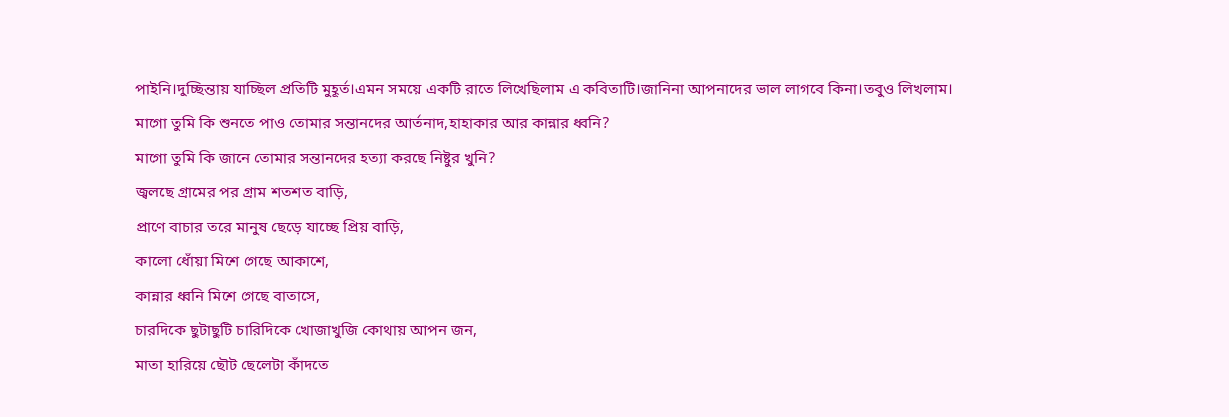পাইনি।দুচ্ছিন্তায় যাচ্ছিল প্রতিটি মুহূর্ত।এমন সময়ে একটি রাতে লিখেছিলাম এ কবিতাটি।জানিনা আপনাদের ভাল লাগবে কিনা।তবুও লিখলাম।
মাগো তুমি কি শুনতে পাও তোমার সন্তানদের আর্তনাদ,হাহাকার আর কান্নার ধ্বনি?
মাগো তুমি কি জানে তোমার সন্তানদের হত্যা করছে নিষ্টুর খুনি?
জ্বলছে গ্রামের পর গ্রাম শতশত বাড়ি,
প্রাণে বাচার তরে মানুষ ছেড়ে যাচ্ছে প্রিয় বাড়ি,
কালো ধোঁয়া মিশে গেছে আকাশে,
কান্নার ধ্বনি মিশে গেছে বাতাসে,
চারদিকে ছুটাছুটি চারিদিকে খোজাখুজি কোথায় আপন জন,
মাতা হারিয়ে ছৌট ছেলেটা কাঁদতে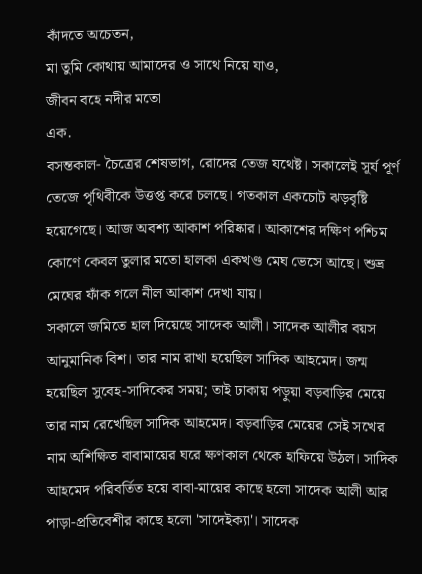কাঁদতে অচেতন,
মা তুমি কোথায় আমাদের ও সাথে নিয়ে যাও,
জীবন বহে নদীর মতো
এক.
বসন্তকাল- চৈত্রের শেষভাগ, রোদের তেজ যথেষ্ট। সকালেই সূর্য পূর্ণ তেজে পৃথিবীকে উত্তপ্ত করে চলছে। গতকাল একচোট ঝড়বৃষ্টি হয়েগেছে। আজ অবশ্য আকাশ পরিষ্কার। আকাশের দক্ষিণ পশ্চিম কোণে কেবল তুলার মতো হালকা একখণ্ড মেঘ ভেসে আছে। শুভ্র মেঘের ফাঁক গলে নীল আকাশ দেখা যায়।
সকালে জমিতে হাল দিয়েছে সাদেক আলী। সাদেক আলীর বয়স আনুমানিক বিশ। তার নাম রাখা হয়েছিল সাদিক আহমেদ। জন্ম হয়েছিল সুবেহ-সাদিকের সময়; তাই ঢাকায় পড়ুয়া বড়বাড়ির মেয়ে তার নাম রেখেছিল সাদিক আহমেদ। বড়বাড়ির মেয়ের সেই সখের নাম অশিক্ষিত বাবামায়ের ঘরে ক্ষণকাল থেকে হাফিয়ে উঠল। সাদিক আহমেদ পরিবর্তিত হয়ে বাবা-মায়ের কাছে হলো সাদেক আলী আর পাড়া-প্রতিবেশীর কাছে হলো 'সাদেইক্যা'। সাদেক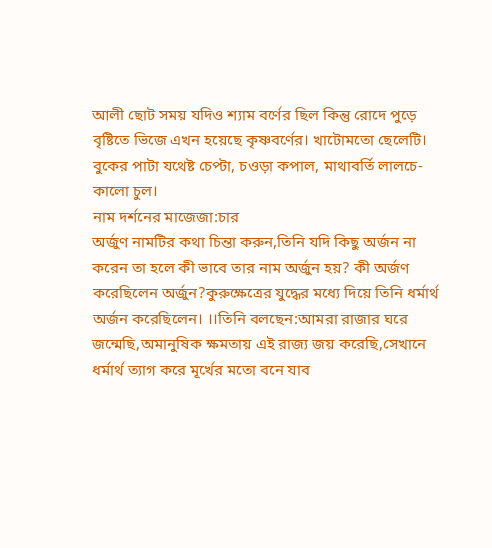আলী ছোট সময় যদিও শ্যাম বর্ণের ছিল কিন্তু রোদে পুড়ে বৃষ্টিতে ভিজে এখন হয়েছে কৃষ্ণবর্ণের। খাটোমতো ছেলেটি। বুকের পাটা যথেষ্ট চেপ্টা, চওড়া কপাল, মাথাবর্তি লালচে-কালো চুল।
নাম দর্শনের মাজেজা:চার
অর্জুণ নামটির কথা চিন্তা করুন,তিনি যদি কিছু অর্জন না করেন তা হলে কী ভাবে তার নাম অর্জুন হয়? কী অর্জণ করেছিলেন অর্জুন?কুরুক্ষেত্রের যুদ্ধের মধ্যে দিয়ে তিনি ধর্মার্থ অর্জন করেছিলেন। ।।তিনি বলছেন:আমরা রাজার ঘরে জন্মেছি,অমানুষিক ক্ষমতায় এই রাজ্য জয় করেছি,সেখানে ধর্মার্থ ত্যাগ করে মূর্খের মতো বনে যাব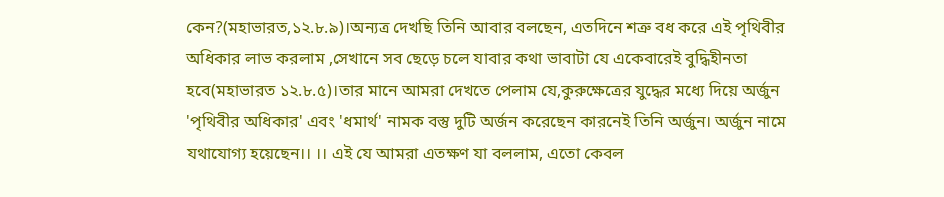কেন?(মহাভারত,১২.৮.৯)।অন্যত্র দেখছি তিনি আবার বলছেন, এতদিনে শত্রু বধ করে এই পৃথিবীর অধিকার লাভ করলাম ,সেখানে সব ছেড়ে চলে যাবার কথা ভাবাটা যে একেবারেই বুদ্ধিহীনতা হবে(মহাভারত ১২.৮.৫)।তার মানে আমরা দেখতে পেলাম যে,কুরুক্ষেত্রের যুদ্ধের মধ্যে দিয়ে অর্জুন 'পৃথিবীর অধিকার' এবং 'ধমার্থ' নামক বস্তু দুটি অর্জন করেছেন কারনেই তিনি অর্জুন। অর্জুন নামে যথাযোগ্য হয়েছেন।। ।। এই যে আমরা এতক্ষণ যা বললাম, এতো কেবল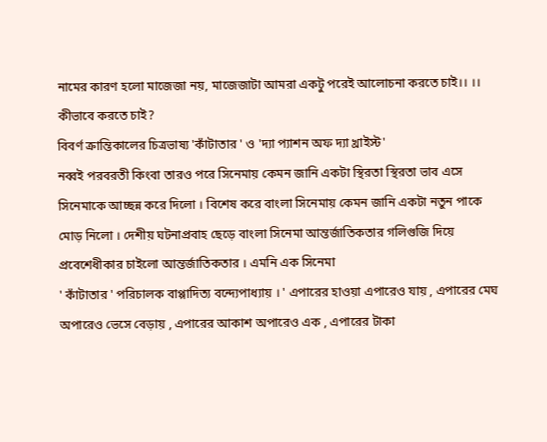নামের কারণ হলো মাজেজা নয়, মাজেজাটা আমরা একটু পরেই আলোচনা করতে চাই।। ।। কীভাবে করতে চাই?
বিবর্ণ ক্রান্তিকালের চিত্রভাষ্য 'কাঁটাতার ' ও 'দ্যা প্যাশন অফ দ্যা খ্রাইস্ট'
নব্বই পরবরতী কিংবা তারও পরে সিনেমায় কেমন জানি একটা স্থিরতা স্থিরতা ভাব এসে সিনেমাকে আচ্ছন্ন করে দিলো । বিশেষ করে বাংলা সিনেমায় কেমন জানি একটা নতুন পাকে মোড় নিলো । দেশীয় ঘটনাপ্রবাহ ছেড়ে বাংলা সিনেমা আন্তর্জাতিকতার গলিগুজি দিয়ে প্রবেশেধীকার চাইলো আন্তর্জাতিকতার । এমনি এক সিনেমা
' কাঁটাতার ' পরিচালক বাপ্পাদিত্য বন্দ্যেপাধ্যায় । ' এপারের হাওয়া এপারেও যায় , এপারের মেঘ অপারেও ভেসে বেড়ায় , এপারের আকাশ অপারেও এক , এপারের টাকা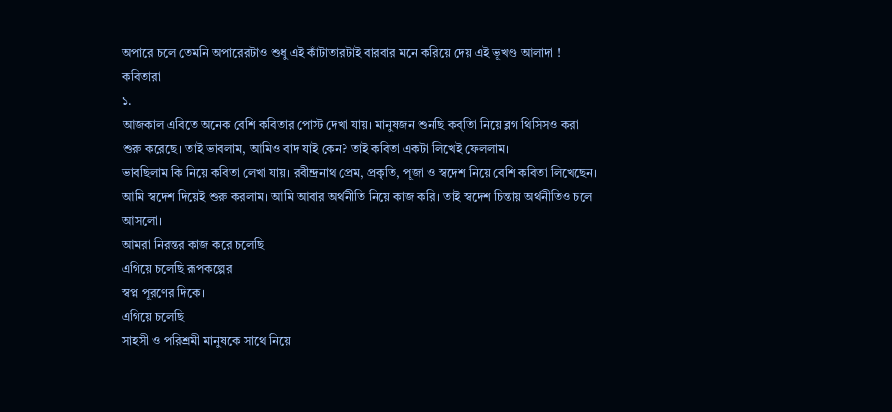অপারে চলে তেমনি অপারেরটাও শুধু এই কাঁটাতারটাই বারবার মনে করিয়ে দেয় এই ভূখণ্ড আলাদা !
কবিতারা
১.
আজকাল এবিতে অনেক বেশি কবিতার পোস্ট দেখা যায়। মানুষজন শুনছি কব্তিা নিয়ে ব্লগ থিসিসও করা শুরু করেছে। তাই ভাবলাম, আমিও বাদ যাই কেন? তাই কবিতা একটা লিখেই ফেললাম।
ভাবছিলাম কি নিয়ে কবিতা লেখা যায়। রবীন্দ্রনাথ প্রেম, প্রকৃতি, পূজা ও স্বদেশ নিয়ে বেশি কবিতা লিখেছেন। আমি স্বদেশ দিয়েই শুরু করলাম। আমি আবার অর্থনীতি নিয়ে কাজ করি। তাই স্বদেশ চিন্তায় অর্থনীতিও চলে আসলো।
আমরা নিরন্তর কাজ করে চলেছি
এগিয়ে চলেছি রূপকল্পের
স্বপ্ন পূরণের দিকে।
এগিয়ে চলেছি
সাহসী ও পরিশ্রমী মানুষকে সাথে নিয়ে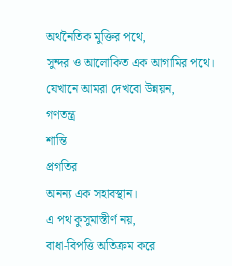অর্থনৈতিক মুক্তির পথে,
সুন্দর ও আলোকিত এক আগামির পথে।
যেখানে আমরা দেখবো উন্নয়ন,
গণতন্ত্র
শান্তি
প্রগতির
অনন্য এক সহাবস্থান।
এ পথ কুসুমাস্তীর্ণ নয়,
বাধা-বিপত্তি অতিক্রম করে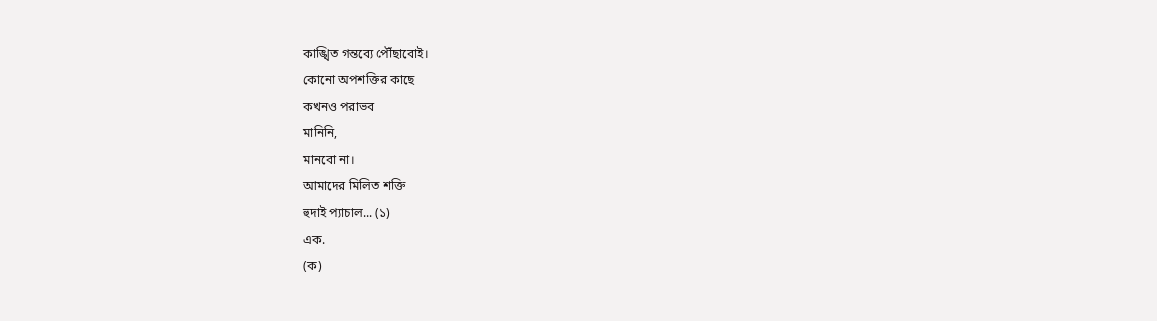কাঙ্খিত গন্তব্যে পৌঁছাবোই।
কোনো অপশক্তির কাছে
কখনও পরাভব
মানিনি,
মানবো না।
আমাদের মিলিত শক্তি
হুদাই প্যাচাল... (১)
এক.
(ক)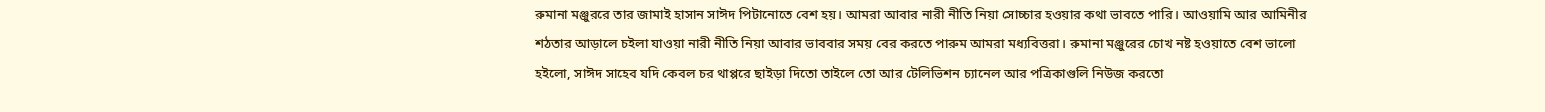রুমানা মঞ্জুররে তার জামাই হাসান সাঈদ পিটানোতে বেশ হয়। আমরা আবার নারী নীতি নিয়া সোচ্চার হওয়ার কথা ভাবতে পারি। আওয়ামি আর আমিনীর শঠতার আড়ালে চইলা যাওয়া নারী নীতি নিয়া আবার ভাববার সময় বের করতে পারুম আমরা মধ্যবিত্তরা। রুমানা মঞ্জুরের চোখ নষ্ট হওয়াতে বেশ ভালো হইলো, সাঈদ সাহেব যদি কেবল চর থাপ্পরে ছাইড়া দিতো তাইলে তো আর টেলিভিশন চ্যানেল আর পত্রিকাগুলি নিউজ করতো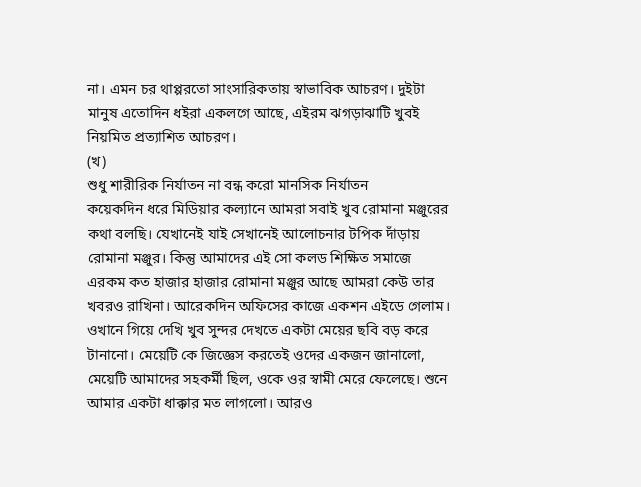না। এমন চর থাপ্পরতো সাংসারিকতায় স্বাভাবিক আচরণ। দুইটা মানুষ এতোদিন ধইরা একলগে আছে, এইরম ঝগড়াঝাটি খুবই নিয়মিত প্রত্যাশিত আচরণ।
(খ)
শুধু শারীরিক নির্যাতন না বন্ধ করো মানসিক নির্যাতন
কয়েকদিন ধরে মিডিয়ার কল্যানে আমরা সবাই খুব রোমানা মঞ্জুরের কথা বলছি। যেখানেই যাই সেখানেই আলোচনার টপিক দাঁড়ায় রোমানা মঞ্জুর। কিন্তু আমাদের এই সো কলড শিক্ষিত সমাজে এরকম কত হাজার হাজার রোমানা মঞ্জুর আছে আমরা কেউ তার খবরও রাখিনা। আরেকদিন অফিসের কাজে একশন এইডে গেলাম। ওখানে গিয়ে দেখি খুব সুন্দর দেখতে একটা মেয়ের ছবি বড় করে টানানো। মেয়েটি কে জিজ্ঞেস করতেই ওদের একজন জানালো, মেয়েটি আমাদের সহকর্মী ছিল, ওকে ওর স্বামী মেরে ফেলেছে। শুনে আমার একটা ধাক্কার মত লাগলো। আরও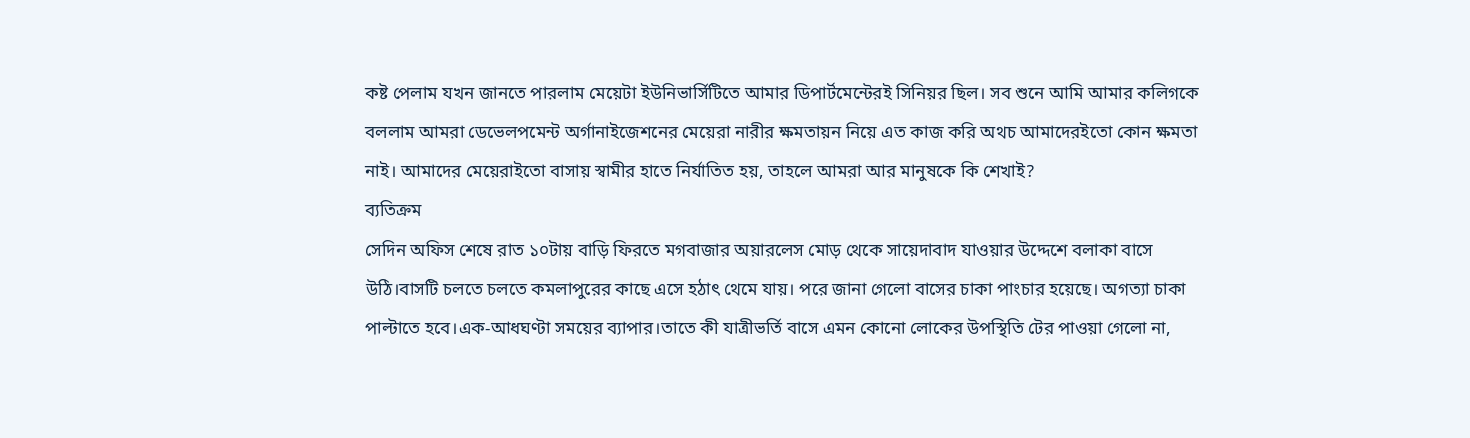কষ্ট পেলাম যখন জানতে পারলাম মেয়েটা ইউনিভার্সিটিতে আমার ডিপার্টমেন্টেরই সিনিয়র ছিল। সব শুনে আমি আমার কলিগকে বললাম আমরা ডেভেলপমেন্ট অর্গানাইজেশনের মেয়েরা নারীর ক্ষমতায়ন নিয়ে এত কাজ করি অথচ আমাদেরইতো কোন ক্ষমতা নাই। আমাদের মেয়েরাইতো বাসায় স্বামীর হাতে নির্যাতিত হয়, তাহলে আমরা আর মানুষকে কি শেখাই?
ব্যতিক্রম
সেদিন অফিস শেষে রাত ১০টায় বাড়ি ফিরতে মগবাজার অয়ারলেস মোড় থেকে সায়েদাবাদ যাওয়ার উদ্দেশে বলাকা বাসে উঠি।বাসটি চলতে চলতে কমলাপুরের কাছে এসে হঠাৎ থেমে যায়। পরে জানা গেলো বাসের চাকা পাংচার হয়েছে। অগত্যা চাকা পাল্টাতে হবে।এক-আধঘণ্টা সময়ের ব্যাপার।তাতে কী যাত্রীভর্তি বাসে এমন কোনো লোকের উপস্থিতি টের পাওয়া গেলো না,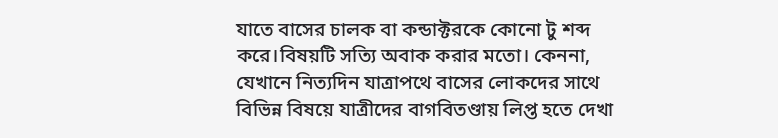যাতে বাসের চালক বা কন্ডাক্টরকে কোনো টু শব্দ করে।বিষয়টি সত্যি অবাক করার মতো। কেননা, যেখানে নিত্যদিন যাত্রাপথে বাসের লোকদের সাথে বিভিন্ন বিষয়ে যাত্রীদের বাগবিতণ্ডায় লিপ্ত হতে দেখা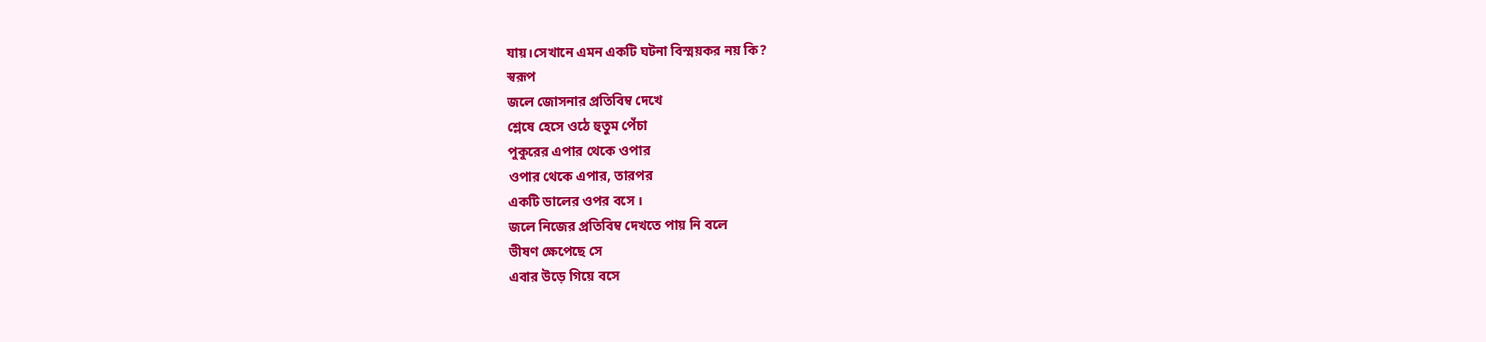যায়।সেখানে এমন একটি ঘটনা বিস্ময়কর নয় কি?
স্বরূপ
জলে জোসনার প্রতিবিম্ব দেখে
শ্লেষে হেসে ওঠে হুতুম পেঁচা
পুকুরের এপার থেকে ওপার
ওপার থেকে এপার, তারপর
একটি ডালের ওপর বসে ।
জলে নিজের প্রতিবিম্ব দেখতে পায় নি বলে
ভীষণ ক্ষেপেছে সে
এবার উড়ে গিয়ে বসে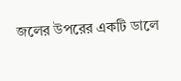জলের উপরের একটি ডালে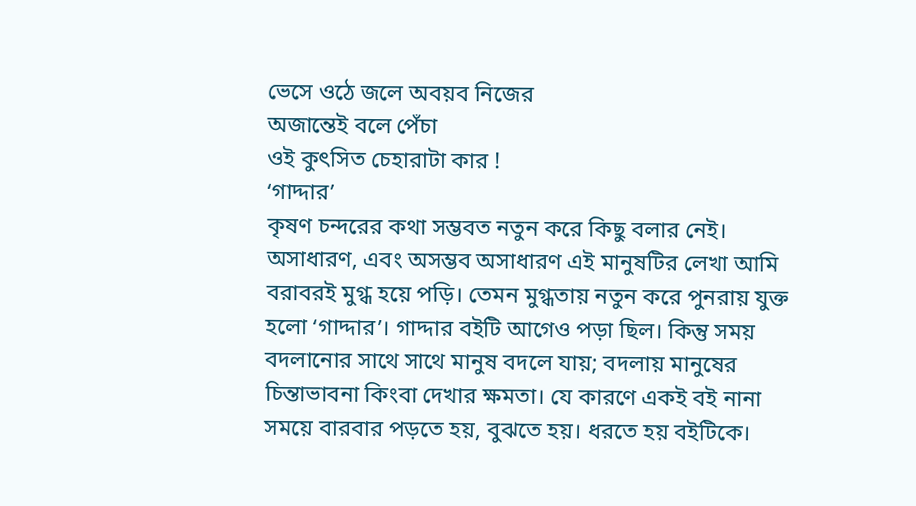ভেসে ওঠে জলে অবয়ব নিজের
অজান্তেই বলে পেঁচা
ওই কুৎসিত চেহারাটা কার !
‘গাদ্দার’
কৃষণ চন্দরের কথা সম্ভবত নতুন করে কিছু বলার নেই। অসাধারণ, এবং অসম্ভব অসাধারণ এই মানুষটির লেখা আমি বরাবরই মুগ্ধ হয়ে পড়ি। তেমন মুগ্ধতায় নতুন করে পুনরায় যুক্ত হলো ‘গাদ্দার’। গাদ্দার বইটি আগেও পড়া ছিল। কিন্তু সময় বদলানোর সাথে সাথে মানুষ বদলে যায়; বদলায় মানুষের চিন্তাভাবনা কিংবা দেখার ক্ষমতা। যে কারণে একই বই নানা সময়ে বারবার পড়তে হয়, বুঝতে হয়। ধরতে হয় বইটিকে।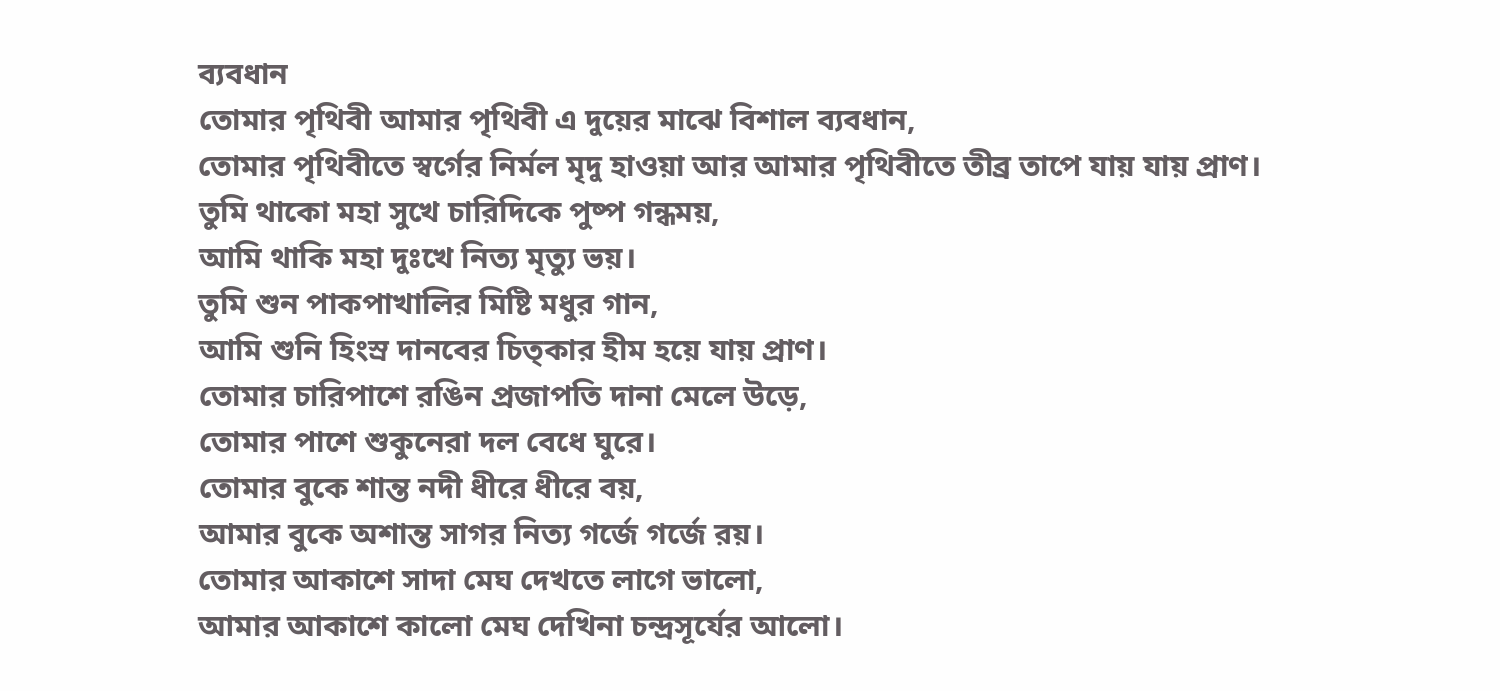ব্যবধান
তোমার পৃথিবী আমার পৃথিবী এ দুয়ের মাঝে বিশাল ব্যবধান,
তোমার পৃথিবীতে স্বর্গের নির্মল মৃদু হাওয়া আর আমার পৃথিবীতে তীব্র তাপে যায় যায় প্রাণ।
তুমি থাকো মহা সুখে চারিদিকে পুষ্প গন্ধময়,
আমি থাকি মহা দুঃখে নিত্য মৃত্যু ভয়।
তুমি শুন পাকপাখালির মিষ্টি মধুর গান,
আমি শুনি হিংস্র দানবের চিত্কার হীম হয়ে যায় প্রাণ।
তোমার চারিপাশে রঙিন প্রজাপতি দানা মেলে উড়ে,
তোমার পাশে শুকুনেরা দল বেধে ঘুরে।
তোমার বুকে শান্ত নদী ধীরে ধীরে বয়,
আমার বুকে অশান্ত সাগর নিত্য গর্জে গর্জে রয়।
তোমার আকাশে সাদা মেঘ দেখতে লাগে ভালো,
আমার আকাশে কালো মেঘ দেখিনা চন্দ্রসূর্যের আলো।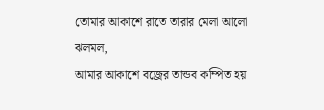তোমার আকাশে রাতে তারার মেলা আলো ঝলমল,
আমার আকাশে বজ্রের তান্ডব কম্পিত হয়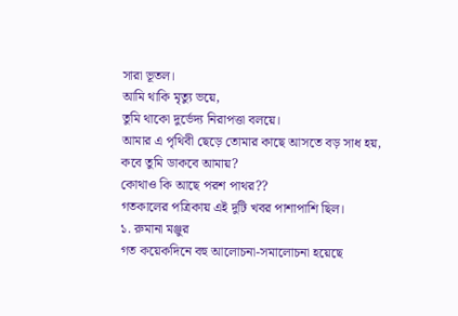সারা ভূতল।
আমি থাকি মৃত্যু ভয়ে,
তুমি থাকো দুর্ভেদ্য নিরাপত্তা বলয়ে।
আমার এ পৃথিবী ছেড়ে তোমার কাছে আসতে বড় সাধ হয়,
কবে তুমি ডাকবে আমায়?
কোথাও কি আছে পরশ পাথর??
গতকালের পত্রিকায় এই দুটি খবর পাশাপাশি ছিল।
১. রুমানা মঞ্জুর
গত কয়েকদিনে বহু আলোচনা-সমালোচনা হয়েছে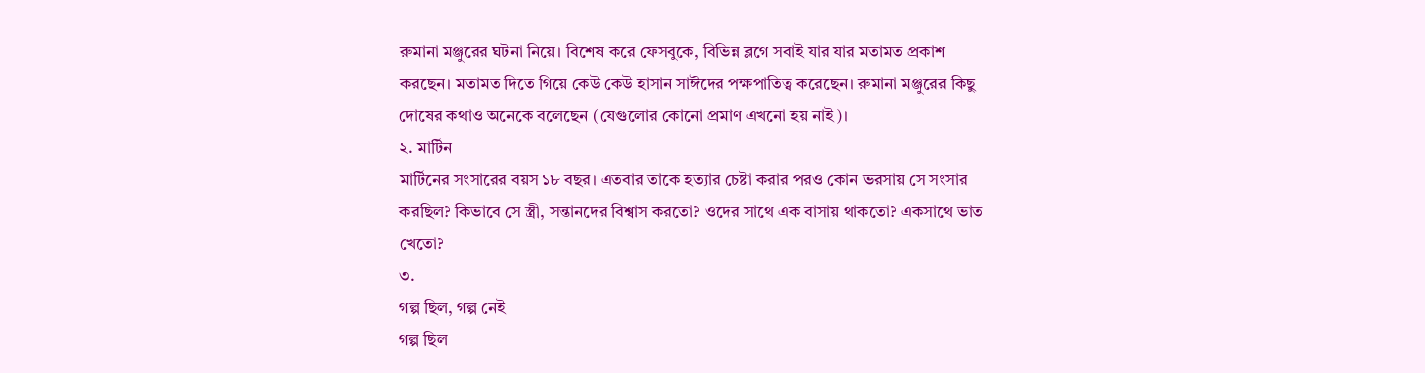রুমানা মঞ্জুরের ঘটনা নিয়ে। বিশেষ করে ফেসবুকে, বিভিন্ন ব্লগে সবাই যার যার মতামত প্রকাশ করছেন। মতামত দিতে গিয়ে কেউ কেউ হাসান সাঈদের পক্ষপাতিত্ব করেছেন। রুমানা মঞ্জুরের কিছু দোষের কথাও অনেকে বলেছেন (যেগুলোর কোনো প্রমাণ এখনো হয় নাই)।
২. মার্টিন
মার্টিনের সংসারের বয়স ১৮ বছর। এতবার তাকে হত্যার চেষ্টা করার পরও কোন ভরসায় সে সংসার করছিল? কিভাবে সে স্ত্রী, সন্তানদের বিশ্বাস করতো? ওদের সাথে এক বাসায় থাকতো? একসাথে ভাত খেতো?
৩.
গল্প ছিল, গল্প নেই
গল্প ছিল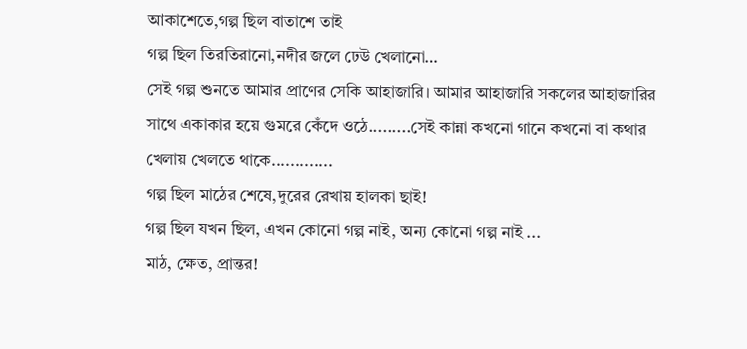আকাশেতে,গল্প ছিল বাতাশে তাই
গল্প ছিল তিরতিরানো,নদীর জলে ঢেউ খেলানো…
সেই গল্প শুনতে আমার প্রাণের সেকি আহাজারি। আমার আহাজারি সকলের আহাজারির সাথে একাকার হয়ে গুমরে কেঁদে ওঠে.........সেই কান্না কখনো গানে কখনো বা কথার খেলায় খেলতে থাকে.............
গল্প ছিল মাঠের শেষে,দুরের রেখায় হালকা ছাই!
গল্প ছিল যখন ছিল, এখন কোনো গল্প নাই, অন্য কোনো গল্প নাই ...
মাঠ, ক্ষেত, প্রান্তর!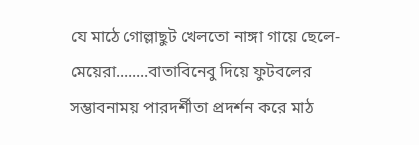যে মাঠে গোল্লাছুট খেলতো নাঙ্গা গায়ে ছেলে-মেয়েরা........বাতাবিনেবু দিয়ে ফুটবলের সম্ভাবনাময় পারদর্শীতা প্রদর্শন করে মাঠ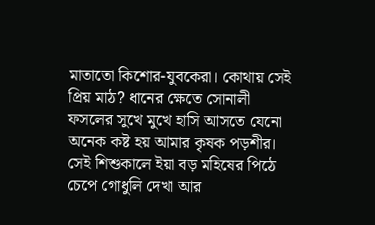মাতাতো কিশোর-যুবকেরা। কোথায় সেই প্রিয় মাঠ? ধানের ক্ষেতে সোনালী ফসলের সুখে মুখে হাসি আসতে যেনো অনেক কষ্ট হয় আমার কৃষক পড়শীর। সেই শিশুকালে ইয়া বড় মহিষের পিঠে চেপে গোধুলি দেখা আর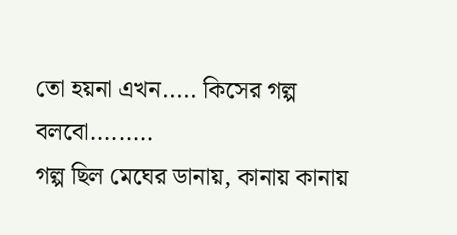তো হয়না এখন..... কিসের গল্প বলবো.........
গল্প ছিল মেঘের ডানায়, কানায় কানায়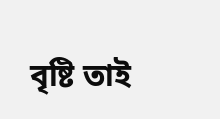বৃষ্টি তাই